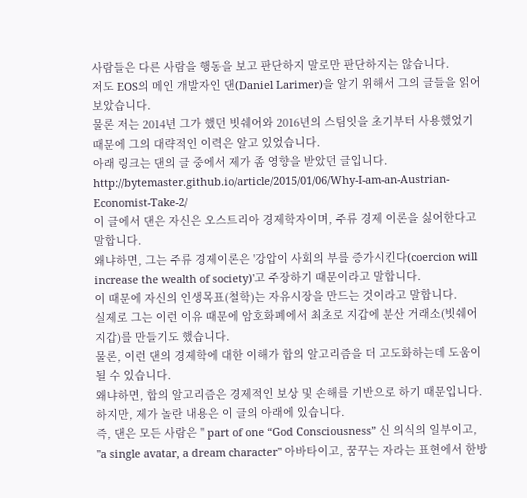사람들은 다른 사람을 행동을 보고 판단하지 말로만 판단하지는 않습니다.
저도 EOS의 메인 개발자인 댄(Daniel Larimer)을 알기 위해서 그의 글들을 읽어보았습니다.
물론 저는 2014년 그가 했던 빗쉐어와 2016년의 스팀잇을 초기부터 사용했었기 때문에 그의 대략적인 이력은 알고 있었습니다.
아래 링크는 댄의 글 중에서 제가 좀 영향을 받았던 글입니다.
http://bytemaster.github.io/article/2015/01/06/Why-I-am-an-Austrian-Economist-Take-2/
이 글에서 댄은 자신은 오스트리아 경제학자이며, 주류 경제 이론을 싫어한다고 말합니다.
왜냐하면, 그는 주류 경제이론은 '강압이 사회의 부를 증가시킨다(coercion will increase the wealth of society)'고 주장하기 때문이라고 말합니다.
이 때문에 자신의 인생목표(철학)는 자유시장을 만드는 것이라고 말합니다.
실제로 그는 이런 이유 때문에 암호화폐에서 최초로 지갑에 분산 거래소(빗쉐어 지갑)를 만들기도 했습니다.
물론, 이런 댄의 경제학에 대한 이해가 합의 알고리즘을 더 고도화하는데 도움이 될 수 있습니다.
왜냐하면, 합의 알고리즘은 경제적인 보상 및 손해를 기반으로 하기 때문입니다.
하지만, 제가 놀란 내용은 이 글의 아래에 있습니다.
즉, 댄은 모든 사람은 " part of one “God Consciousness” 신 의식의 일부이고, "a single avatar, a dream character" 아바타이고, 꿈꾸는 자라는 표현에서 한방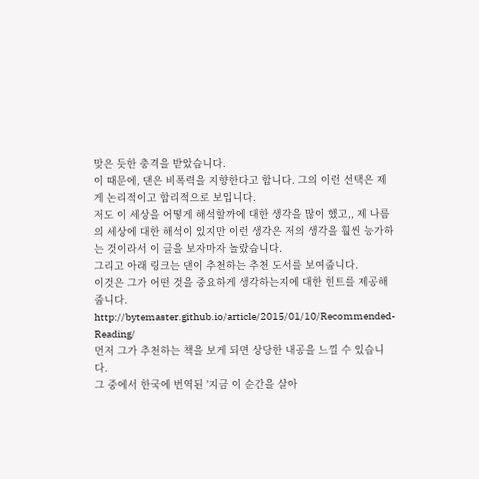맞은 듯한 충격을 받았습니다.
이 때문에, 댄은 비폭력을 지향한다고 합니다. 그의 이런 선택은 제게 논리적이고 합리적으로 보입니다.
저도 이 세상을 어떻게 해석할까에 대한 생각을 많이 했고,, 제 나름의 세상에 대한 해석이 있지만 이런 생각은 저의 생각을 훨씬 능가하는 것이라서 이 글을 보자마자 놀랐습니다.
그리고 아래 링크는 댄이 추천하는 추천 도서를 보여줍니다.
이것은 그가 어떤 것을 중요하게 생각하는지에 대한 힌트를 제공해줍니다.
http://bytemaster.github.io/article/2015/01/10/Recommended-Reading/
먼저 그가 추천하는 책을 보게 되면 상당한 내공을 느낄 수 있습니다.
그 중에서 한국에 번역된 '지금 이 순간을 살아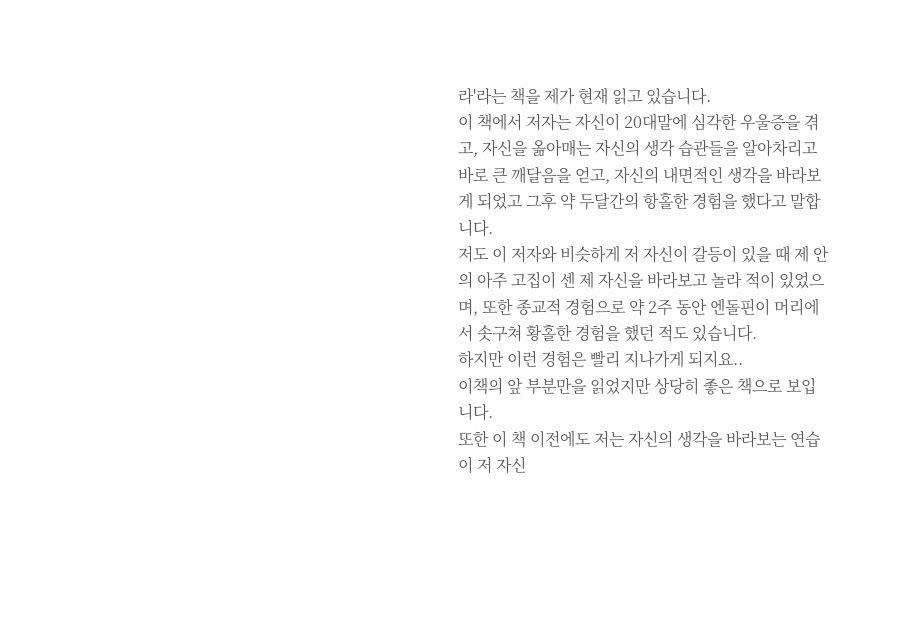라'라는 책을 제가 현재 읽고 있습니다.
이 책에서 저자는 자신이 20대말에 심각한 우울증을 겪고, 자신을 옮아매는 자신의 생각 습관들을 알아차리고 바로 큰 깨달음을 얻고, 자신의 내면적인 생각을 바라보게 되었고 그후 약 두달간의 항홀한 경험을 했다고 말합니다.
저도 이 저자와 비슷하게 저 자신이 갈등이 있을 때 제 안의 아주 고집이 센 제 자신을 바라보고 놀라 적이 있었으며, 또한 종교적 경험으로 약 2주 동안 엔돌핀이 머리에서 솟구쳐 황홀한 경험을 했던 적도 있습니다.
하지만 이런 경험은 빨리 지나가게 되지요..
이책의 앞 부분만을 읽었지만 상당히 좋은 책으로 보입니다.
또한 이 책 이전에도 저는 자신의 생각을 바라보는 연습이 저 자신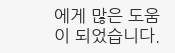에게 많은 도움이 되었습니다.